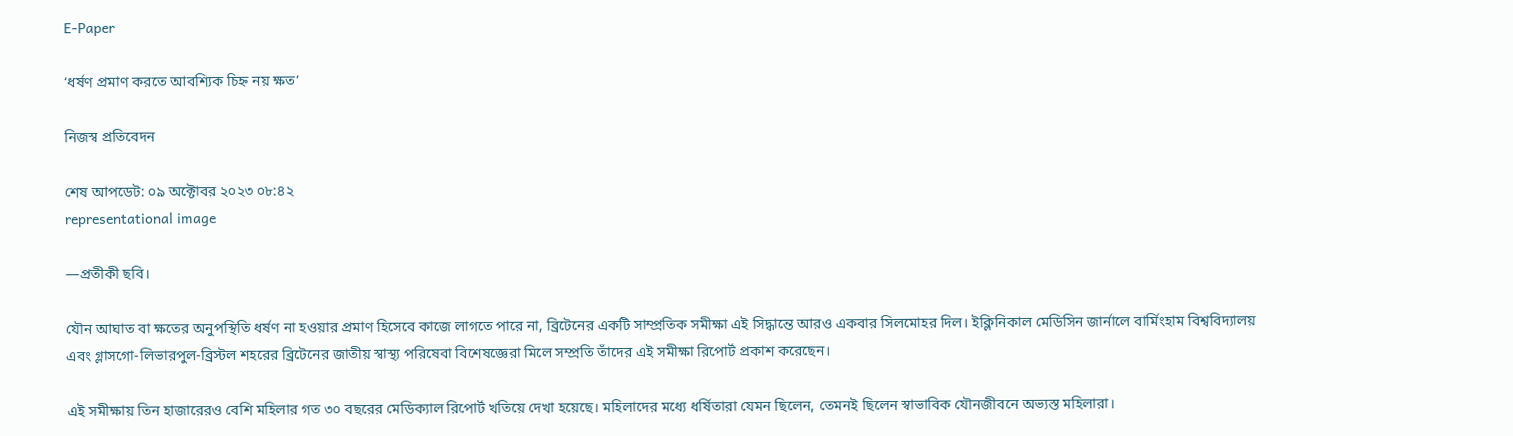E-Paper

‘ধর্ষণ প্রমাণ করতে আবশ্যিক চিহ্ন নয় ক্ষত’

নিজস্ব প্রতিবেদন

শেষ আপডেট: ০৯ অক্টোবর ২০২৩ ০৮:৪২
representational image

—প্রতীকী ছবি।

যৌন আঘাত বা ক্ষতের অনুপস্থিতি ধর্ষণ না হওয়ার প্রমাণ হিসেবে কাজে লাগতে পারে না, ব্রিটেনের একটি সাম্প্রতিক সমীক্ষা এই সিদ্ধান্তে আরও একবার সিলমোহর দিল। ইক্লিনিকাল মেডিসিন জার্নালে বার্মিংহাম বিশ্ববিদ্যালয় এবং গ্লাসগো-লিভারপুল-ব্রিস্টল শহরের ব্রিটেনের জাতীয় স্বাস্থ্য পরিষেবা বিশেষজ্ঞেরা মিলে সম্প্রতি তাঁদের এই সমীক্ষা রিপোর্ট প্রকাশ করেছেন।

এই সমীক্ষায় তিন হাজারেরও বেশি মহিলার গত ৩০ বছরের মেডিক্যাল রিপোর্ট খতিয়ে দেখা হয়েছে। মহিলাদের মধ্যে ধর্ষিতারা যেমন ছিলেন, তেমনই ছিলেন স্বাভাবিক যৌনজীবনে অভ্যস্ত মহিলারা।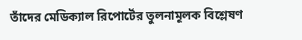তাঁদের মেডিক্যাল রিপোর্টের তুলনামূলক বিশ্লেষণ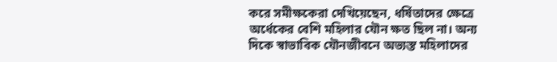করে সমীক্ষকেরা দেখিয়েছেন, ধর্ষিতাদের ক্ষেত্রে অর্ধেকের বেশি মহিলার যৌন ক্ষত ছিল না। অন্য দিকে স্বাভাবিক যৌনজীবনে অভ্যস্ত মহিলাদের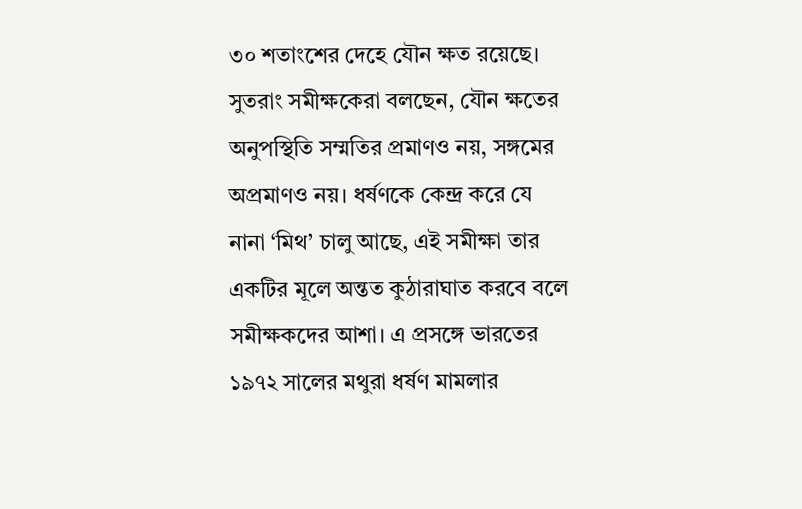৩০ শতাংশের দেহে যৌন ক্ষত রয়েছে। সুতরাং সমীক্ষকেরা বলছেন, যৌন ক্ষতের অনুপস্থিতি সম্মতির প্রমাণও নয়, সঙ্গমের অপ্রমাণও নয়। ধর্ষণকে কেন্দ্র করে যে নানা ‘মিথ’ চালু আছে, এই সমীক্ষা তার একটির মূলে অন্তত কুঠারাঘাত করবে বলে সমীক্ষকদের আশা। এ প্রসঙ্গে ভারতের ১৯৭২ সালের মথুরা ধর্ষণ মামলার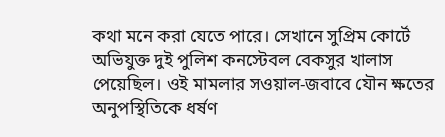কথা মনে করা যেতে পারে। সেখানে সুপ্রিম কোর্টে অভিযুক্ত দুই পুলিশ কনস্টেবল বেকসুর খালাস পেয়েছিল। ওই মামলার সওয়াল-জবাবে যৌন ক্ষতের অনুপস্থিতিকে ধর্ষণ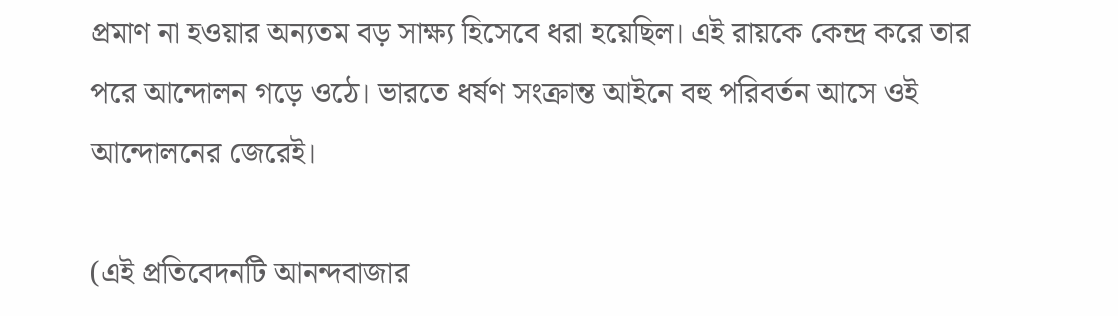প্রমাণ না হওয়ার অন্যতম বড় সাক্ষ্য হিসেবে ধরা হয়েছিল। এই রায়কে কেন্দ্র করে তার পরে আন্দোলন গড়ে ওঠে। ভারতে ধর্ষণ সংক্রান্ত আইনে বহু পরিবর্তন আসে ওই আন্দোলনের জেরেই।

(এই প্রতিবেদনটি আনন্দবাজার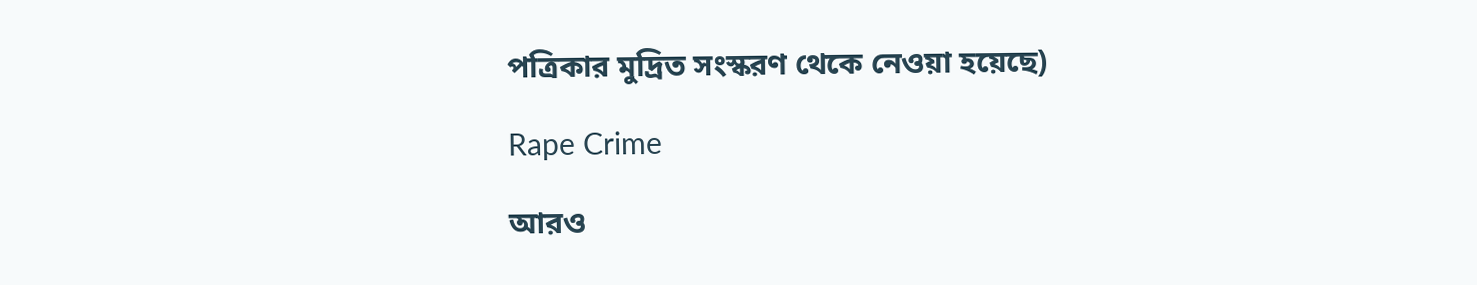পত্রিকার মুদ্রিত সংস্করণ থেকে নেওয়া হয়েছে)

Rape Crime

আরও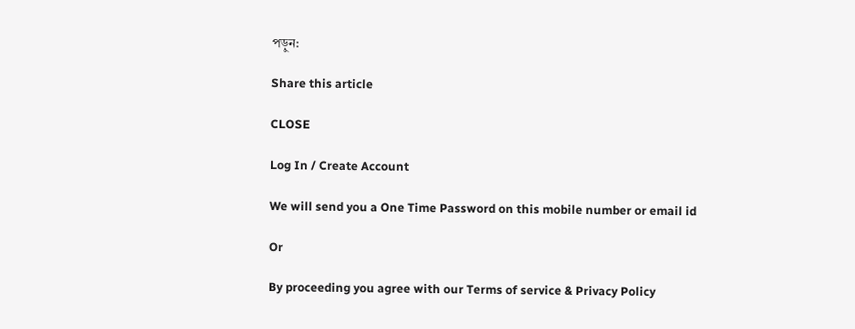পড়ুন:

Share this article

CLOSE

Log In / Create Account

We will send you a One Time Password on this mobile number or email id

Or

By proceeding you agree with our Terms of service & Privacy Policy